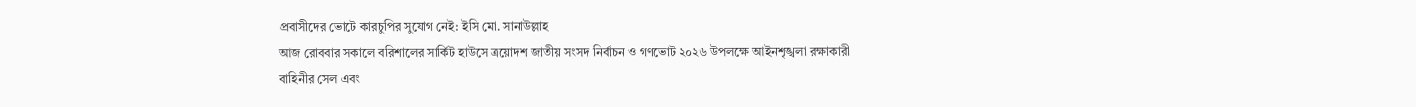প্রবাসীদের ভোটে কারচুপির সুযোগ নেই: ইসি মো. সানাউল্লাহ
আজ রোববার সকালে বরিশালের সার্কিট হাউসে ত্রয়োদশ জাতীয় সংসদ নির্বাচন ও গণভোট ২০২৬ উপলক্ষে আইনশৃঙ্খলা রক্ষাকারী বাহিনীর সেল এবং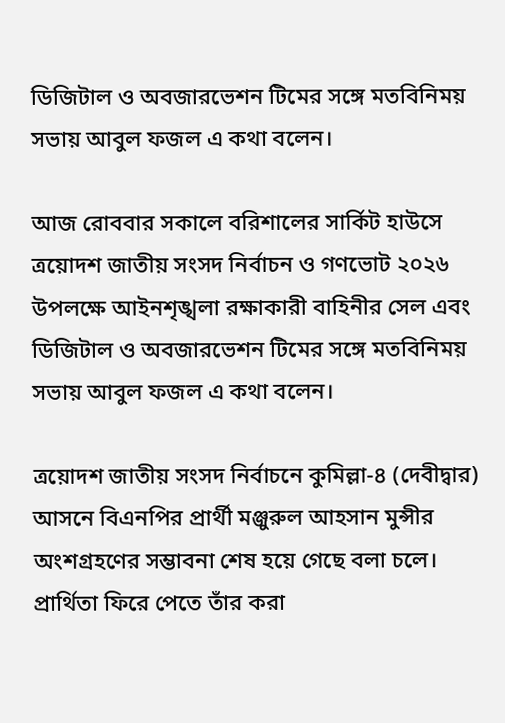ডিজিটাল ও অবজারভেশন টিমের সঙ্গে মতবিনিময় সভায় আবুল ফজল এ কথা বলেন।

আজ রোববার সকালে বরিশালের সার্কিট হাউসে ত্রয়োদশ জাতীয় সংসদ নির্বাচন ও গণভোট ২০২৬ উপলক্ষে আইনশৃঙ্খলা রক্ষাকারী বাহিনীর সেল এবং ডিজিটাল ও অবজারভেশন টিমের সঙ্গে মতবিনিময় সভায় আবুল ফজল এ কথা বলেন।

ত্রয়োদশ জাতীয় সংসদ নির্বাচনে কুমিল্লা-৪ (দেবীদ্বার) আসনে বিএনপির প্রার্থী মঞ্জুরুল আহসান মুন্সীর অংশগ্রহণের সম্ভাবনা শেষ হয়ে গেছে বলা চলে। প্রার্থিতা ফিরে পেতে তাঁর করা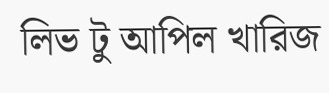লিভ টু আপিল খারিজ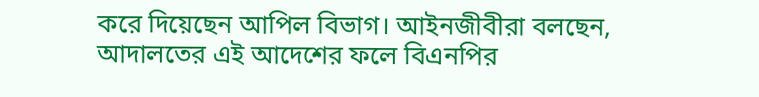করে দিয়েছেন আপিল বিভাগ। আইনজীবীরা বলছেন, আদালতের এই আদেশের ফলে বিএনপির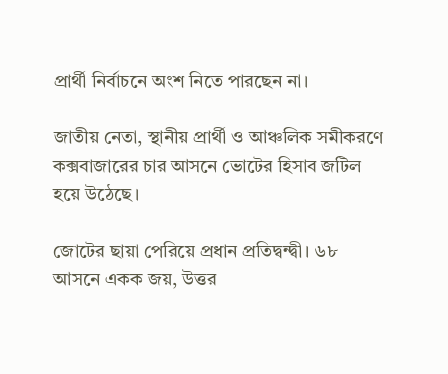প্রার্থী নির্বাচনে অংশ নিতে পারছেন না।

জাতীয় নেতা, স্থানীয় প্রার্থী ও আঞ্চলিক সমীকরণে কক্সবাজারের চার আসনে ভোটের হিসাব জটিল হয়ে উঠেছে।

জোটের ছায়া পেরিয়ে প্রধান প্রতিদ্বন্দ্বী। ৬৮ আসনে একক জয়, উত্তর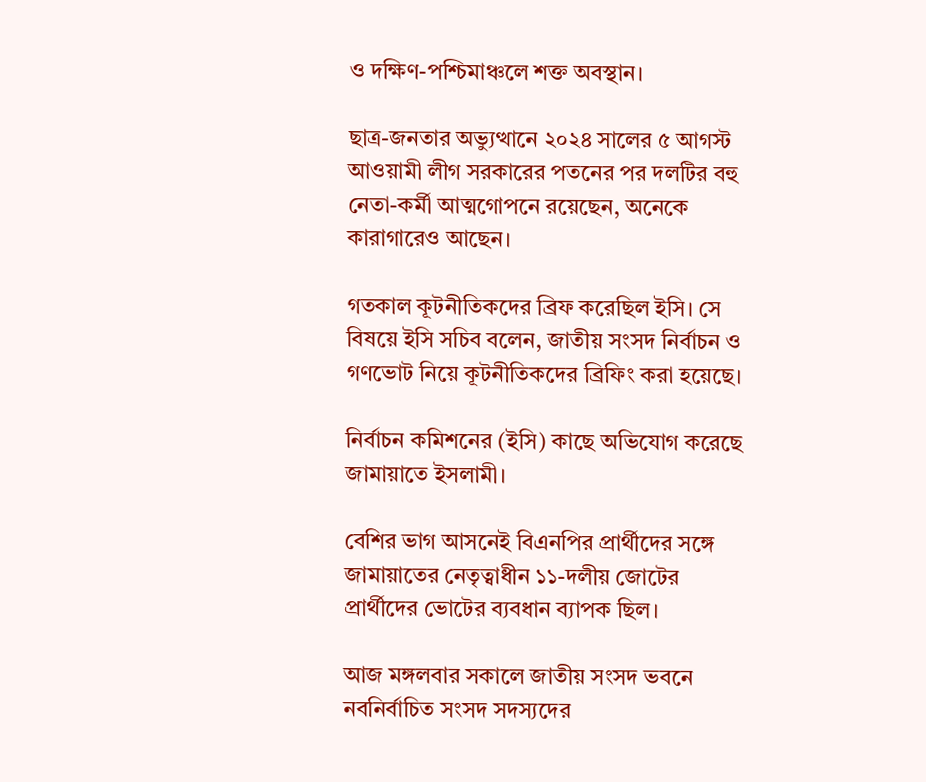ও দক্ষিণ-পশ্চিমাঞ্চলে শক্ত অবস্থান।

ছাত্র-জনতার অভ্যুত্থানে ২০২৪ সালের ৫ আগস্ট আওয়ামী লীগ সরকারের পতনের পর দলটির বহু নেতা-কর্মী আত্মগোপনে রয়েছেন, অনেকে কারাগারেও আছেন।

গতকাল কূটনীতিকদের ব্রিফ করেছিল ইসি। সে বিষয়ে ইসি সচিব বলেন, জাতীয় সংসদ নির্বাচন ও গণভোট নিয়ে কূটনীতিকদের ব্রিফিং করা হয়েছে।

নির্বাচন কমিশনের (ইসি) কাছে অভিযোগ করেছে জামায়াতে ইসলামী।

বেশির ভাগ আসনেই বিএনপির প্রার্থীদের সঙ্গে জামায়াতের নেতৃত্বাধীন ১১-দলীয় জোটের প্রার্থীদের ভোটের ব্যবধান ব্যাপক ছিল।

আজ মঙ্গলবার সকালে জাতীয় সংসদ ভবনে নবনির্বাচিত সংসদ সদস্যদের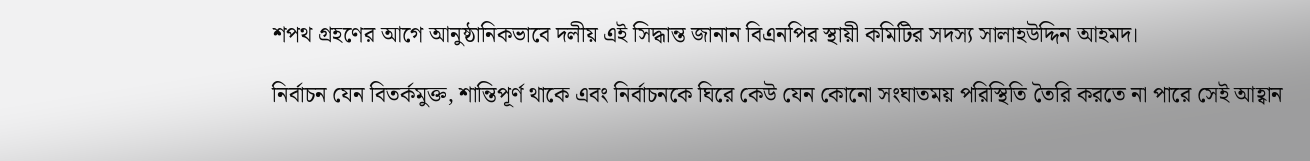শপথ গ্রহণের আগে আনুষ্ঠানিকভাবে দলীয় এই সিদ্ধান্ত জানান বিএনপির স্থায়ী কমিটির সদস্য সালাহউদ্দিন আহমদ।

নির্বাচন যেন বিতর্কমুক্ত, শান্তিপূর্ণ থাকে এবং নির্বাচনকে ঘিরে কেউ যেন কোনো সংঘাতময় পরিস্থিতি তৈরি করতে না পারে সেই আহ্বান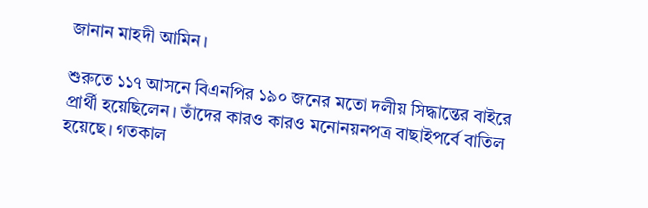জানান মাহদী আমিন।

শুরুতে ১১৭ আসনে বিএনপির ১৯০ জনের মতো দলীয় সিদ্ধান্তের বাইরে প্রার্থী হয়েছিলেন। তাঁদের কারও কারও মনোনয়নপত্র বাছাইপর্বে বাতিল হয়েছে। গতকাল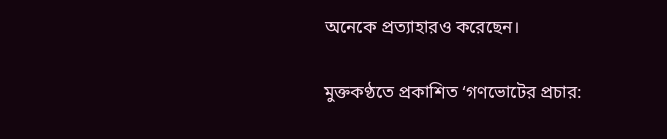অনেকে প্রত্যাহারও করেছেন।

মুক্তকণ্ঠতে প্রকাশিত ‘গণভোটের প্রচার: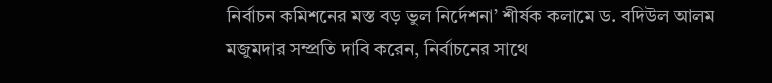নির্বাচন কমিশনের মস্ত বড় ভুল নির্দেশনা’ শীর্ষক কলামে ড. বদিউল আলম মজুমদার সম্প্রতি দাবি করেন, নির্বাচনের সাথে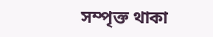সম্পৃক্ত থাকা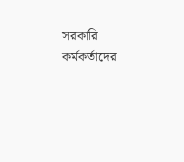সরকারি কর্মকর্তাদের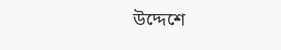উদ্দেশে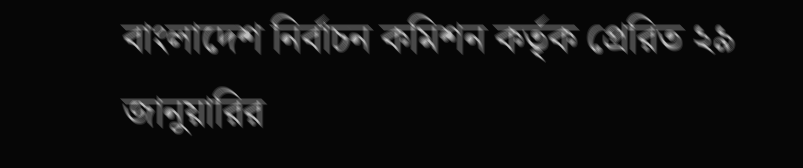বাংলাদেশ নির্বাচন কমিশন কর্তৃক প্রেরিত ২৯ জানুয়ারির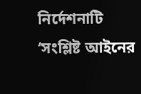নির্দেশনাটি ‘সংশ্লিষ্ট আইনের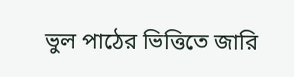ভুল পাঠের ভিত্তিতে জারি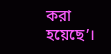করা হয়েছে’।